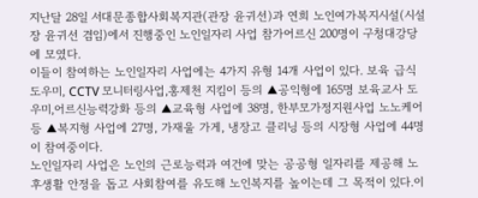지난달 28일 서대문종합사회복지관(관장 윤귀선)과 연희 노인여가복지시설(시설장 윤귀선 겸임)에서 진행중인 노인일자리 사업 참가어르신 200명이 구청대강당에 모였다.
이들이 참여하는 노인일자리 사업에는 4가지 유형 14개 사업이 있다. 보육 급식 도우미, CCTV 모니터링사업,홍제천 지킴이 등의 ▲공익형에 165명 보육교사 도우미,어르신능력강화 등의 ▲교육형 사업에 38명, 한부모가정지원사업 노노케어 등 ▲복지형 사업에 27명, 가재울 가게, 냉장고 클리닝 등의 시장형 사업에 44명이 참여중이다.
노인일자리 사업은 노인의 근로능력과 여건에 맞는 공공형 일자리를 제공해 노후생활 안정을 돕고 사회참여를 유도해 노인복지를 높이는데 그 목적이 있다.이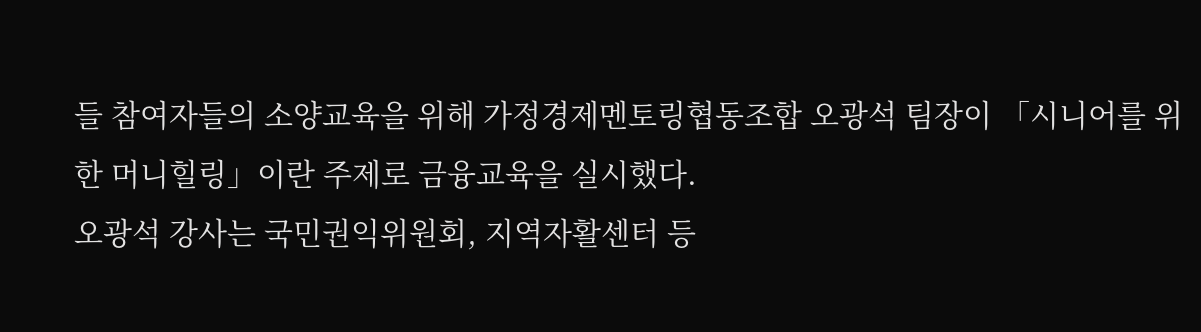들 참여자들의 소양교육을 위해 가정경제멘토링협동조합 오광석 팀장이 「시니어를 위한 머니힐링」이란 주제로 금융교육을 실시했다.
오광석 강사는 국민권익위원회, 지역자활센터 등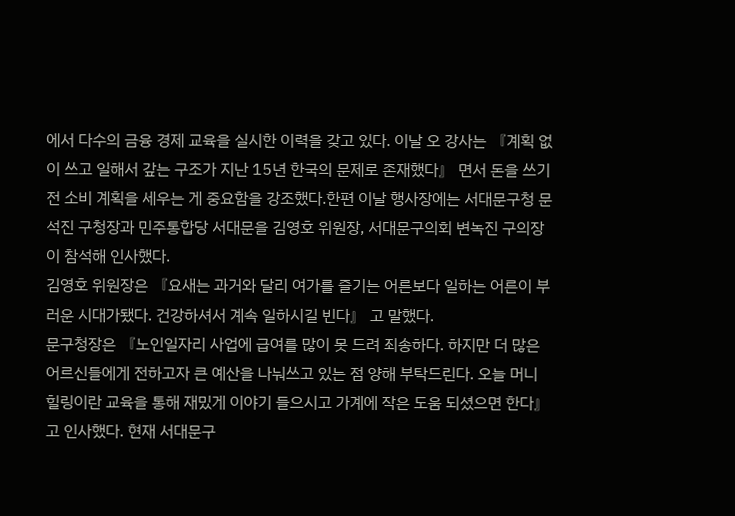에서 다수의 금융 경제 교육을 실시한 이력을 갖고 있다. 이날 오 강사는 『계획 없이 쓰고 일해서 갚는 구조가 지난 15년 한국의 문제로 존재했다』 면서 돈을 쓰기전 소비 계획을 세우는 게 중요함을 강조했다.한편 이날 행사장에는 서대문구청 문석진 구청장과 민주통합당 서대문을 김영호 위원장, 서대문구의회 변녹진 구의장이 참석해 인사했다.
김영호 위원장은 『요새는 과거와 달리 여가를 즐기는 어른보다 일하는 어른이 부러운 시대가됐다. 건강하셔서 계속 일하시길 빈다』 고 말했다.
문구청장은 『노인일자리 사업에 급여를 많이 못 드려 죄송하다. 하지만 더 많은 어르신들에게 전하고자 큰 예산을 나눠쓰고 있는 점 양해 부탁드린다. 오늘 머니 힐링이란 교육을 통해 재밌게 이야기 들으시고 가계에 작은 도움 되셨으면 한다』고 인사했다. 현재 서대문구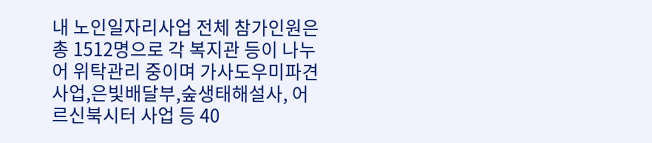내 노인일자리사업 전체 참가인원은 총 1512명으로 각 복지관 등이 나누어 위탁관리 중이며 가사도우미파견사업,은빛배달부,숲생태해설사, 어르신북시터 사업 등 40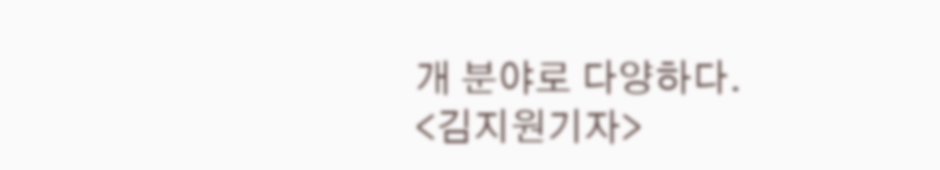개 분야로 다양하다.
<김지원기자>